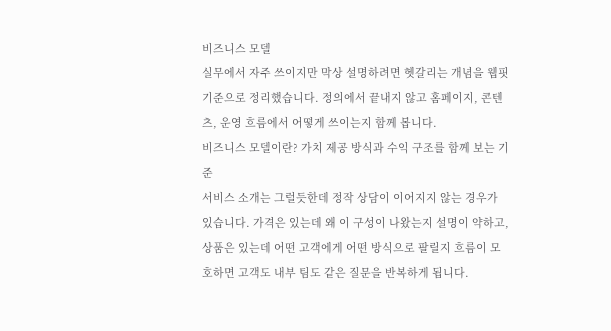비즈니스 모델
실무에서 자주 쓰이지만 막상 설명하려면 헷갈리는 개념을 웹핏 기준으로 정리했습니다. 정의에서 끝내지 않고 홈페이지, 콘텐츠, 운영 흐름에서 어떻게 쓰이는지 함께 봅니다.
비즈니스 모델이란? 가치 제공 방식과 수익 구조를 함께 보는 기준
서비스 소개는 그럴듯한데 정작 상담이 이어지지 않는 경우가 있습니다. 가격은 있는데 왜 이 구성이 나왔는지 설명이 약하고, 상품은 있는데 어떤 고객에게 어떤 방식으로 팔릴지 흐름이 모호하면 고객도 내부 팀도 같은 질문을 반복하게 됩니다.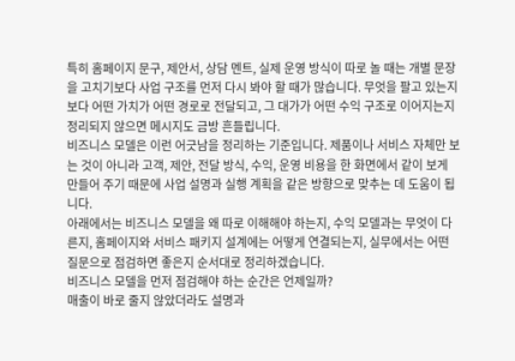특히 홈페이지 문구, 제안서, 상담 멘트, 실제 운영 방식이 따로 놀 때는 개별 문장을 고치기보다 사업 구조를 먼저 다시 봐야 할 때가 많습니다. 무엇을 팔고 있는지보다 어떤 가치가 어떤 경로로 전달되고, 그 대가가 어떤 수익 구조로 이어지는지 정리되지 않으면 메시지도 금방 흔들립니다.
비즈니스 모델은 이런 어긋남을 정리하는 기준입니다. 제품이나 서비스 자체만 보는 것이 아니라 고객, 제안, 전달 방식, 수익, 운영 비용을 한 화면에서 같이 보게 만들어 주기 때문에 사업 설명과 실행 계획을 같은 방향으로 맞추는 데 도움이 됩니다.
아래에서는 비즈니스 모델을 왜 따로 이해해야 하는지, 수익 모델과는 무엇이 다른지, 홈페이지와 서비스 패키지 설계에는 어떻게 연결되는지, 실무에서는 어떤 질문으로 점검하면 좋은지 순서대로 정리하겠습니다.
비즈니스 모델을 먼저 점검해야 하는 순간은 언제일까?
매출이 바로 줄지 않았더라도 설명과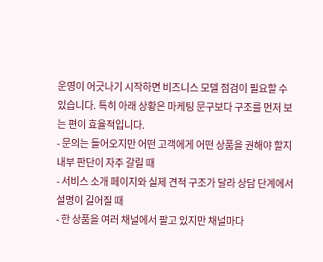운영이 어긋나기 시작하면 비즈니스 모델 점검이 필요할 수 있습니다. 특히 아래 상황은 마케팅 문구보다 구조를 먼저 보는 편이 효율적입니다.
- 문의는 들어오지만 어떤 고객에게 어떤 상품을 권해야 할지 내부 판단이 자주 갈릴 때
- 서비스 소개 페이지와 실제 견적 구조가 달라 상담 단계에서 설명이 길어질 때
- 한 상품을 여러 채널에서 팔고 있지만 채널마다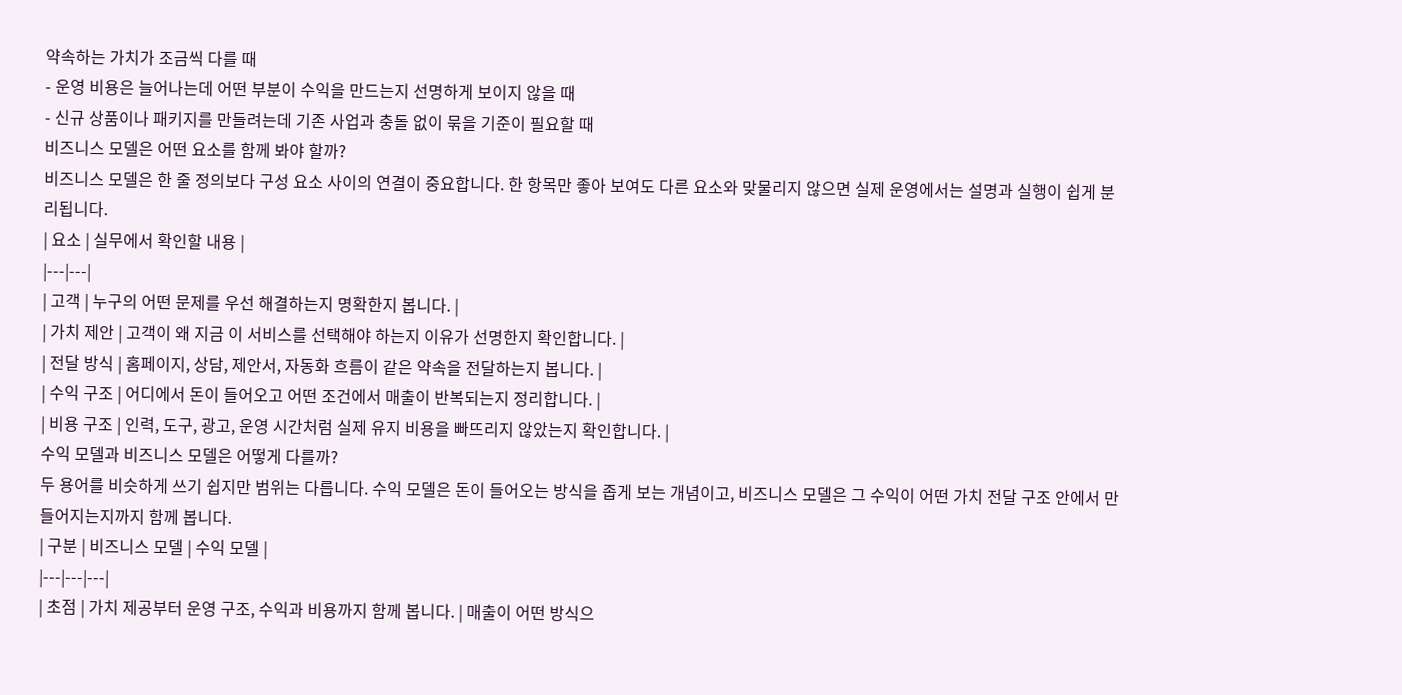약속하는 가치가 조금씩 다를 때
- 운영 비용은 늘어나는데 어떤 부분이 수익을 만드는지 선명하게 보이지 않을 때
- 신규 상품이나 패키지를 만들려는데 기존 사업과 충돌 없이 묶을 기준이 필요할 때
비즈니스 모델은 어떤 요소를 함께 봐야 할까?
비즈니스 모델은 한 줄 정의보다 구성 요소 사이의 연결이 중요합니다. 한 항목만 좋아 보여도 다른 요소와 맞물리지 않으면 실제 운영에서는 설명과 실행이 쉽게 분리됩니다.
| 요소 | 실무에서 확인할 내용 |
|---|---|
| 고객 | 누구의 어떤 문제를 우선 해결하는지 명확한지 봅니다. |
| 가치 제안 | 고객이 왜 지금 이 서비스를 선택해야 하는지 이유가 선명한지 확인합니다. |
| 전달 방식 | 홈페이지, 상담, 제안서, 자동화 흐름이 같은 약속을 전달하는지 봅니다. |
| 수익 구조 | 어디에서 돈이 들어오고 어떤 조건에서 매출이 반복되는지 정리합니다. |
| 비용 구조 | 인력, 도구, 광고, 운영 시간처럼 실제 유지 비용을 빠뜨리지 않았는지 확인합니다. |
수익 모델과 비즈니스 모델은 어떻게 다를까?
두 용어를 비슷하게 쓰기 쉽지만 범위는 다릅니다. 수익 모델은 돈이 들어오는 방식을 좁게 보는 개념이고, 비즈니스 모델은 그 수익이 어떤 가치 전달 구조 안에서 만들어지는지까지 함께 봅니다.
| 구분 | 비즈니스 모델 | 수익 모델 |
|---|---|---|
| 초점 | 가치 제공부터 운영 구조, 수익과 비용까지 함께 봅니다. | 매출이 어떤 방식으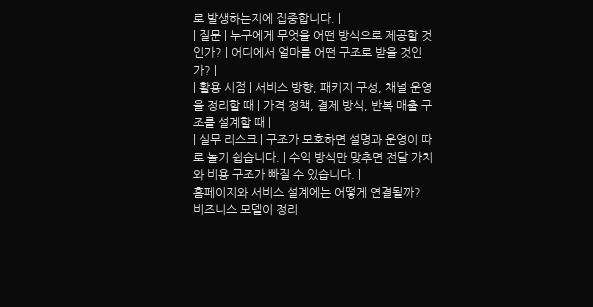로 발생하는지에 집중합니다. |
| 질문 | 누구에게 무엇을 어떤 방식으로 제공할 것인가? | 어디에서 얼마를 어떤 구조로 받을 것인가? |
| 활용 시점 | 서비스 방향, 패키지 구성, 채널 운영을 정리할 때 | 가격 정책, 결제 방식, 반복 매출 구조를 설계할 때 |
| 실무 리스크 | 구조가 모호하면 설명과 운영이 따로 놀기 쉽습니다. | 수익 방식만 맞추면 전달 가치와 비용 구조가 빠질 수 있습니다. |
홈페이지와 서비스 설계에는 어떻게 연결될까?
비즈니스 모델이 정리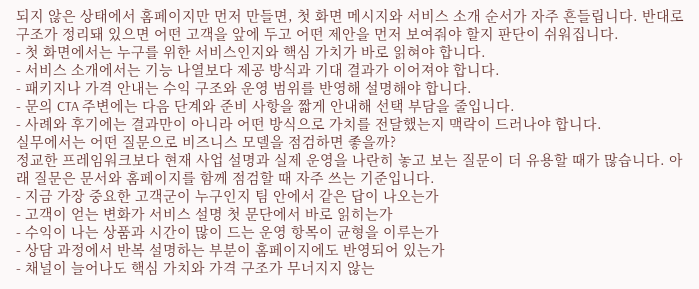되지 않은 상태에서 홈페이지만 먼저 만들면, 첫 화면 메시지와 서비스 소개 순서가 자주 흔들립니다. 반대로 구조가 정리돼 있으면 어떤 고객을 앞에 두고 어떤 제안을 먼저 보여줘야 할지 판단이 쉬워집니다.
- 첫 화면에서는 누구를 위한 서비스인지와 핵심 가치가 바로 읽혀야 합니다.
- 서비스 소개에서는 기능 나열보다 제공 방식과 기대 결과가 이어져야 합니다.
- 패키지나 가격 안내는 수익 구조와 운영 범위를 반영해 설명해야 합니다.
- 문의 CTA 주변에는 다음 단계와 준비 사항을 짧게 안내해 선택 부담을 줄입니다.
- 사례와 후기에는 결과만이 아니라 어떤 방식으로 가치를 전달했는지 맥락이 드러나야 합니다.
실무에서는 어떤 질문으로 비즈니스 모델을 점검하면 좋을까?
정교한 프레임워크보다 현재 사업 설명과 실제 운영을 나란히 놓고 보는 질문이 더 유용할 때가 많습니다. 아래 질문은 문서와 홈페이지를 함께 점검할 때 자주 쓰는 기준입니다.
- 지금 가장 중요한 고객군이 누구인지 팀 안에서 같은 답이 나오는가
- 고객이 얻는 변화가 서비스 설명 첫 문단에서 바로 읽히는가
- 수익이 나는 상품과 시간이 많이 드는 운영 항목이 균형을 이루는가
- 상담 과정에서 반복 설명하는 부분이 홈페이지에도 반영되어 있는가
- 채널이 늘어나도 핵심 가치와 가격 구조가 무너지지 않는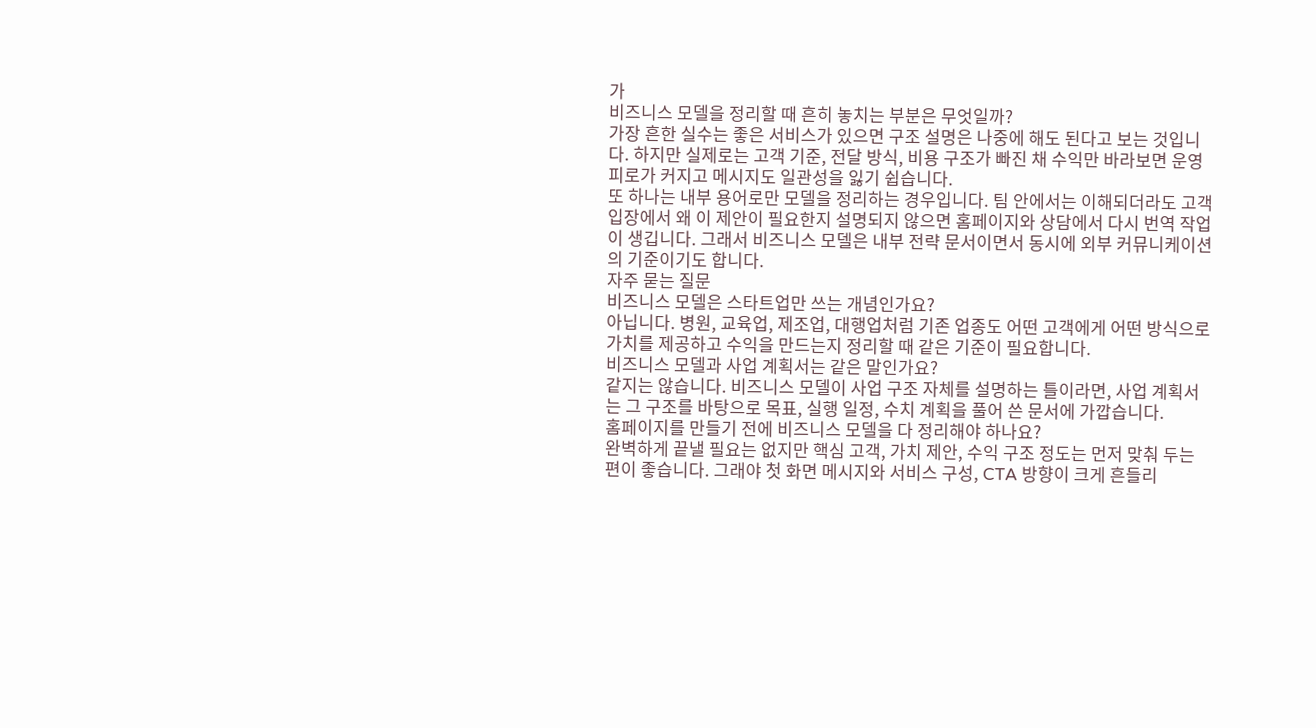가
비즈니스 모델을 정리할 때 흔히 놓치는 부분은 무엇일까?
가장 흔한 실수는 좋은 서비스가 있으면 구조 설명은 나중에 해도 된다고 보는 것입니다. 하지만 실제로는 고객 기준, 전달 방식, 비용 구조가 빠진 채 수익만 바라보면 운영 피로가 커지고 메시지도 일관성을 잃기 쉽습니다.
또 하나는 내부 용어로만 모델을 정리하는 경우입니다. 팀 안에서는 이해되더라도 고객 입장에서 왜 이 제안이 필요한지 설명되지 않으면 홈페이지와 상담에서 다시 번역 작업이 생깁니다. 그래서 비즈니스 모델은 내부 전략 문서이면서 동시에 외부 커뮤니케이션의 기준이기도 합니다.
자주 묻는 질문
비즈니스 모델은 스타트업만 쓰는 개념인가요?
아닙니다. 병원, 교육업, 제조업, 대행업처럼 기존 업종도 어떤 고객에게 어떤 방식으로 가치를 제공하고 수익을 만드는지 정리할 때 같은 기준이 필요합니다.
비즈니스 모델과 사업 계획서는 같은 말인가요?
같지는 않습니다. 비즈니스 모델이 사업 구조 자체를 설명하는 틀이라면, 사업 계획서는 그 구조를 바탕으로 목표, 실행 일정, 수치 계획을 풀어 쓴 문서에 가깝습니다.
홈페이지를 만들기 전에 비즈니스 모델을 다 정리해야 하나요?
완벽하게 끝낼 필요는 없지만 핵심 고객, 가치 제안, 수익 구조 정도는 먼저 맞춰 두는 편이 좋습니다. 그래야 첫 화면 메시지와 서비스 구성, CTA 방향이 크게 흔들리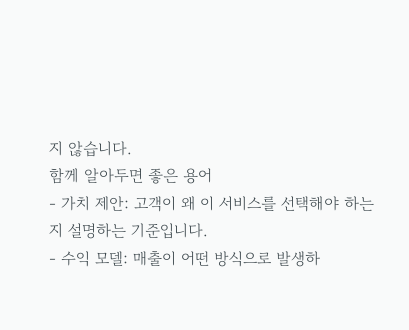지 않습니다.
함께 알아두면 좋은 용어
- 가치 제안: 고객이 왜 이 서비스를 선택해야 하는지 설명하는 기준입니다.
- 수익 모델: 매출이 어떤 방식으로 발생하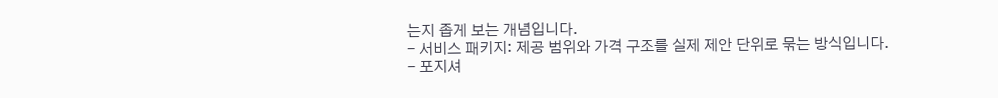는지 좁게 보는 개념입니다.
- 서비스 패키지: 제공 범위와 가격 구조를 실제 제안 단위로 묶는 방식입니다.
- 포지셔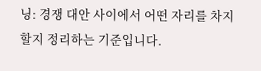닝: 경쟁 대안 사이에서 어떤 자리를 차지할지 정리하는 기준입니다.